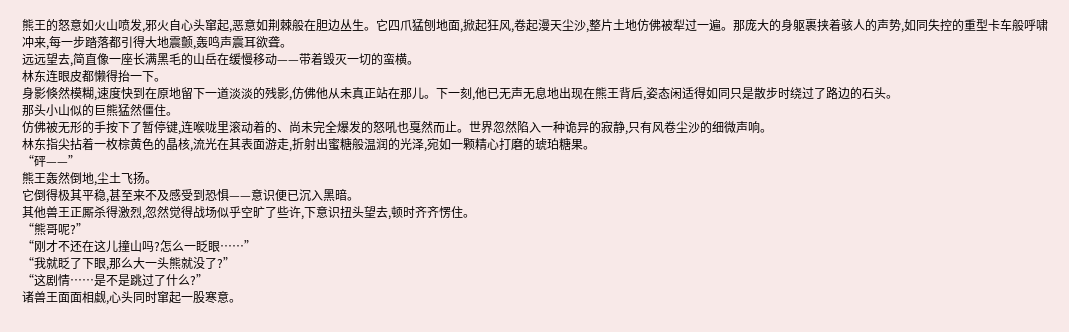熊王的怒意如火山喷发,邪火自心头窜起,恶意如荆棘般在胆边丛生。它四爪猛刨地面,掀起狂风,卷起漫天尘沙,整片土地仿佛被犁过一遍。那庞大的身躯裹挟着骇人的声势,如同失控的重型卡车般呼啸冲来,每一步踏落都引得大地震颤,轰鸣声震耳欲聋。
远远望去,简直像一座长满黑毛的山岳在缓慢移动——带着毁灭一切的蛮横。
林东连眼皮都懒得抬一下。
身影倏然模糊,速度快到在原地留下一道淡淡的残影,仿佛他从未真正站在那儿。下一刻,他已无声无息地出现在熊王背后,姿态闲适得如同只是散步时绕过了路边的石头。
那头小山似的巨熊猛然僵住。
仿佛被无形的手按下了暂停键,连喉咙里滚动着的、尚未完全爆发的怒吼也戛然而止。世界忽然陷入一种诡异的寂静,只有风卷尘沙的细微声响。
林东指尖拈着一枚棕黄色的晶核,流光在其表面游走,折射出蜜糖般温润的光泽,宛如一颗精心打磨的琥珀糖果。
“砰——”
熊王轰然倒地,尘土飞扬。
它倒得极其平稳,甚至来不及感受到恐惧——意识便已沉入黑暗。
其他兽王正厮杀得激烈,忽然觉得战场似乎空旷了些许,下意识扭头望去,顿时齐齐愣住。
“熊哥呢?”
“刚才不还在这儿撞山吗?怎么一眨眼……”
“我就眨了下眼,那么大一头熊就没了?”
“这剧情……是不是跳过了什么?”
诸兽王面面相觑,心头同时窜起一股寒意。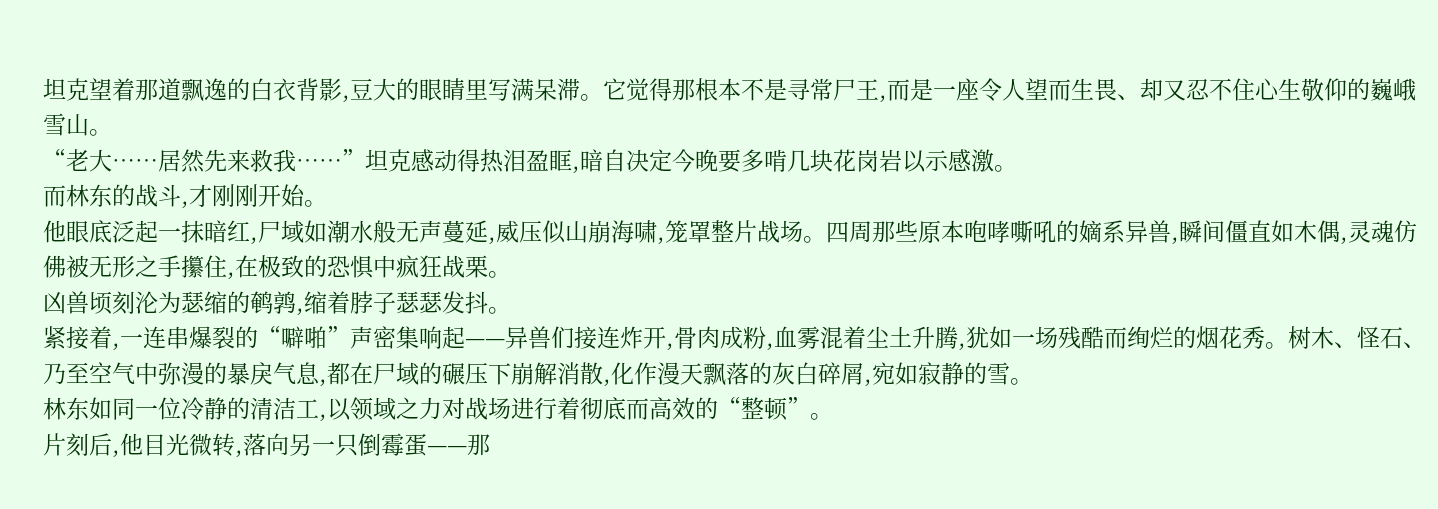坦克望着那道飘逸的白衣背影,豆大的眼睛里写满呆滞。它觉得那根本不是寻常尸王,而是一座令人望而生畏、却又忍不住心生敬仰的巍峨雪山。
“老大……居然先来救我……”坦克感动得热泪盈眶,暗自决定今晚要多啃几块花岗岩以示感激。
而林东的战斗,才刚刚开始。
他眼底泛起一抹暗红,尸域如潮水般无声蔓延,威压似山崩海啸,笼罩整片战场。四周那些原本咆哮嘶吼的嫡系异兽,瞬间僵直如木偶,灵魂仿佛被无形之手攥住,在极致的恐惧中疯狂战栗。
凶兽顷刻沦为瑟缩的鹌鹑,缩着脖子瑟瑟发抖。
紧接着,一连串爆裂的“噼啪”声密集响起——异兽们接连炸开,骨肉成粉,血雾混着尘土升腾,犹如一场残酷而绚烂的烟花秀。树木、怪石、乃至空气中弥漫的暴戾气息,都在尸域的碾压下崩解消散,化作漫天飘落的灰白碎屑,宛如寂静的雪。
林东如同一位冷静的清洁工,以领域之力对战场进行着彻底而高效的“整顿”。
片刻后,他目光微转,落向另一只倒霉蛋——那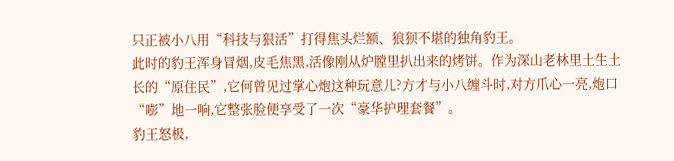只正被小八用“科技与狠活”打得焦头烂额、狼狈不堪的独角豹王。
此时的豹王浑身冒烟,皮毛焦黑,活像刚从炉膛里扒出来的烤饼。作为深山老林里土生土长的“原住民”,它何曾见过掌心炮这种玩意儿?方才与小八缠斗时,对方爪心一亮,炮口“嘭”地一响,它整张脸便享受了一次“豪华护理套餐”。
豹王怒极,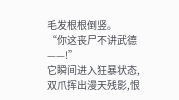毛发根根倒竖。
“你这丧尸不讲武德——!”
它瞬间进入狂暴状态,双爪挥出漫天残影,恨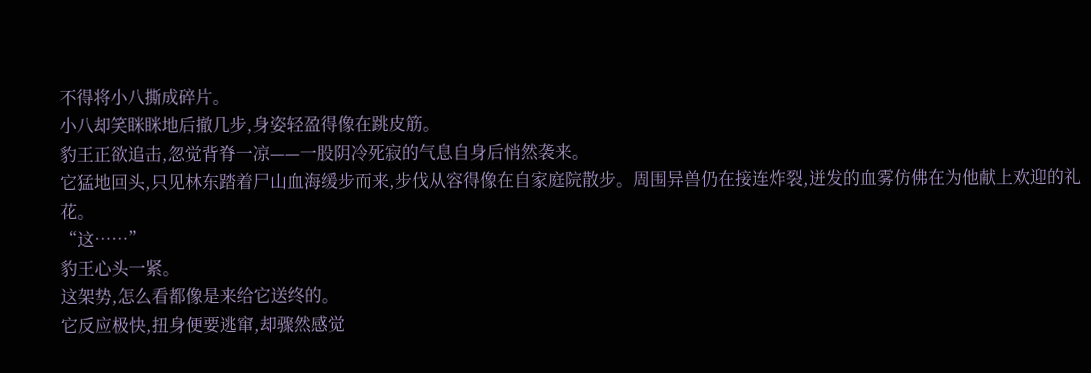不得将小八撕成碎片。
小八却笑眯眯地后撤几步,身姿轻盈得像在跳皮筋。
豹王正欲追击,忽觉背脊一凉——一股阴冷死寂的气息自身后悄然袭来。
它猛地回头,只见林东踏着尸山血海缓步而来,步伐从容得像在自家庭院散步。周围异兽仍在接连炸裂,迸发的血雾仿佛在为他献上欢迎的礼花。
“这……”
豹王心头一紧。
这架势,怎么看都像是来给它送终的。
它反应极快,扭身便要逃窜,却骤然感觉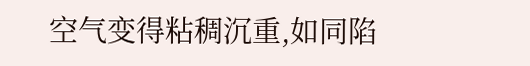空气变得粘稠沉重,如同陷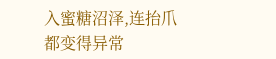入蜜糖沼泽,连抬爪都变得异常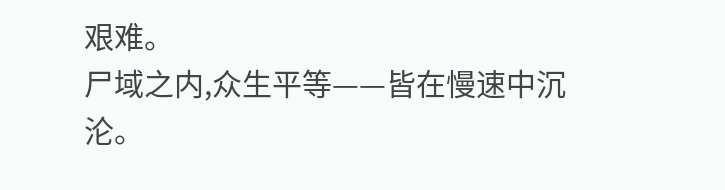艰难。
尸域之内,众生平等——皆在慢速中沉沦。